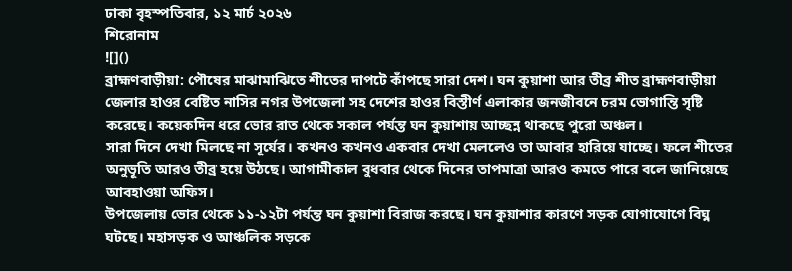ঢাকা বৃহস্পতিবার, ১২ মার্চ ২০২৬
শিরোনাম
![]()
ব্রাহ্মণবাড়ীয়া: পৌষের মাঝামাঝিতে শীতের দাপটে কাঁপছে সারা দেশ। ঘন কুয়াশা আর তীব্র শীত ব্রাহ্মণবাড়ীয়া জেলার হাওর বেষ্টিত নাসির নগর উপজেলা সহ দেশের হাওর বিস্তীর্ণ এলাকার জনজীবনে চরম ভোগান্তি সৃষ্টি করেছে। কয়েকদিন ধরে ভোর রাত থেকে সকাল পর্যন্ত ঘন কুয়াশায় আচ্ছন্ন থাকছে পুরো অঞ্চল।
সারা দিনে দেখা মিলছে না সূর্যের। কখনও কখনও একবার দেখা মেললেও তা আবার হারিয়ে যাচ্ছে। ফলে শীতের অনুভূতি আরও তীব্র হয়ে উঠছে। আগামীকাল বুধবার থেকে দিনের তাপমাত্রা আরও কমতে পারে বলে জানিয়েছে আবহাওয়া অফিস।
উপজেলায় ভোর থেকে ১১-১২টা পর্যন্ত ঘন কুয়াশা বিরাজ করছে। ঘন কুয়াশার কারণে সড়ক যোগাযোগে বিঘ্ন ঘটছে। মহাসড়ক ও আঞ্চলিক সড়কে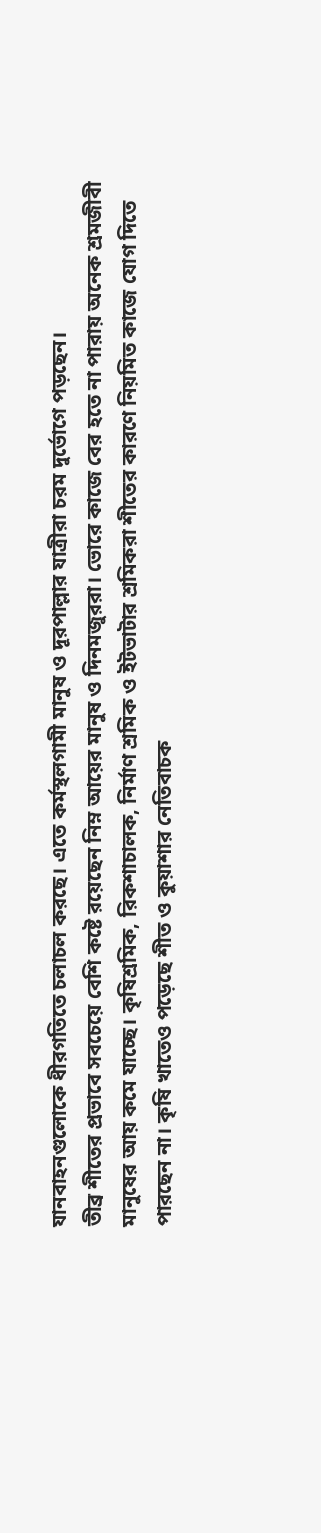যানবাহনগুলোকে ধীরগতিতে চলাচল করছে। এতে কর্মস্থলগামী মানুষ ও দূরপাল্লার যাত্রীরা চরম দুর্ভোগে পড়ছেন।
তীব্র শীতের প্রভাবে সবচেয়ে বেশি কষ্টে রয়েছেন নিম্ন আয়ের মানুষ ও দিনমজুররা। ভোরে কাজে বের হতে না পারায় অনেক শ্রমজীবী মানুষের আয় কমে যাচ্ছে। কৃষিশ্রমিক, রিকশাচালক, নির্মাণ শ্রমিক ও ইটভাটার শ্রমিকরা শীতের কারণে নিয়মিত কাজে যোগ দিতে পারছেন না। কৃষি খাতেও পড়েছে শীত ও কুয়াশার নেতিবাচক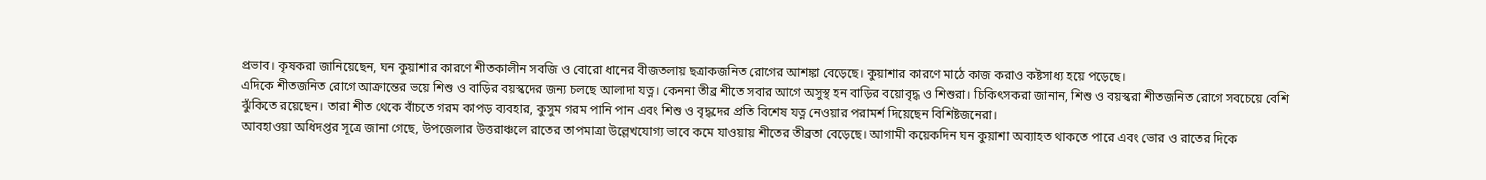প্রভাব। কৃষকরা জানিয়েছেন, ঘন কুয়াশার কারণে শীতকালীন সবজি ও বোরো ধানের বীজতলায় ছত্রাকজনিত রোগের আশঙ্কা বেড়েছে। কুয়াশার কারণে মাঠে কাজ করাও কষ্টসাধ্য হয়ে পড়েছে।
এদিকে শীতজনিত রোগে আক্রান্তের ভয়ে শিশু ও বাড়ির বয়স্কদের জন্য চলছে আলাদা যত্ন। কেননা তীব্র শীতে সবার আগে অসুস্থ হন বাড়ির বয়োবৃদ্ধ ও শিশুরা। চিকিৎসকরা জানান, শিশু ও বয়স্করা শীতজনিত রোগে সবচেয়ে বেশি ঝুঁকিতে রয়েছেন। তারা শীত থেকে বাঁচতে গরম কাপড় ব্যবহার, কুসুম গরম পানি পান এবং শিশু ও বৃদ্ধদের প্রতি বিশেষ যত্ন নেওয়ার পরামর্শ দিয়েছেন বিশিষ্টজনেরা।
আবহাওয়া অধিদপ্তর সূত্রে জানা গেছে, উপজেলার উত্তরাঞ্চলে রাতের তাপমাত্রা উল্লেখযোগ্য ভাবে কমে যাওয়ায় শীতের তীব্রতা বেড়েছে। আগামী কয়েকদিন ঘন কুয়াশা অব্যাহত থাকতে পারে এবং ভোর ও রাতের দিকে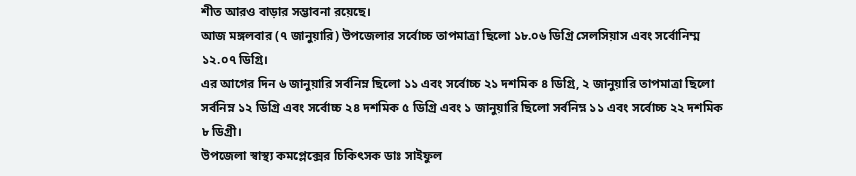শীত আরও বাড়ার সম্ভাবনা রয়েছে।
আজ মঙ্গলবার (৭ জানুয়ারি) উপজেলার সর্বোচ্চ তাপমাত্রা ছিলো ১৮.০৬ ডিগ্রি সেলসিয়াস এবং সর্বোনিম্ম ১২.০৭ ডিগ্রি।
এর আগের দিন ৬ জানুয়ারি সর্বনিম্ন ছিলো ১১ এবং সর্বোচ্চ ২১ দশমিক ৪ ডিগ্রি, ২ জানুয়ারি তাপমাত্রা ছিলো সর্বনিম্ন ১২ ডিগ্রি এবং সর্বোচ্চ ২৪ দশমিক ৫ ডিগ্রি এবং ১ জানুয়ারি ছিলো সর্বনিম্ন ১১ এবং সর্বোচ্চ ২২ দশমিক ৮ ডিগ্রী।
উপজেলা স্বাস্থ্য কমপ্লেক্সের চিকিৎসক ডাঃ সাইফুল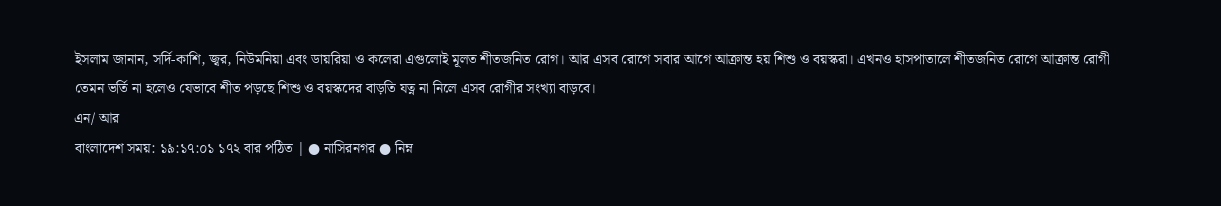ইসলাম জানান, সর্দি-কাশি, জ্বর, নিউমনিয়া এবং ডায়রিয়া ও কলেরা এগুলোই মূলত শীতজনিত রোগ। আর এসব রোগে সবার আগে আক্রান্ত হয় শিশু ও বয়স্করা। এখনও হাসপাতালে শীতজনিত রোগে আক্রান্ত রোগী তেমন ভর্তি না হলেও যেভাবে শীত পড়ছে শিশু ও বয়স্কদের বাড়তি যত্ন না নিলে এসব রোগীর সংখ্যা বাড়বে।
এন/ আর
বাংলাদেশ সময়: ১৯:১৭:০১ ১৭২ বার পঠিত | ● নাসিরনগর ● নিম্ন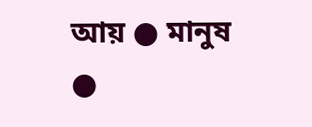আয় ● মানুষ ●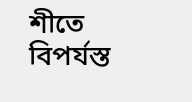শীতে বিপর্যস্ত